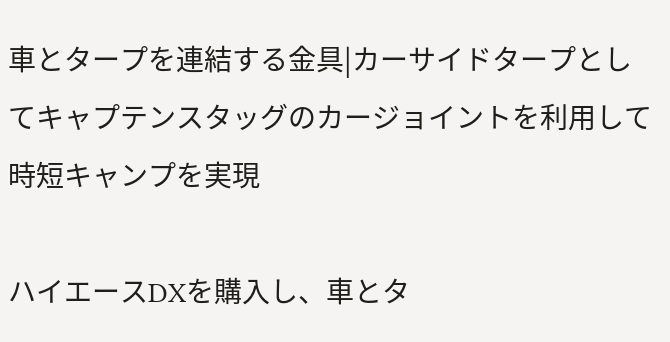車とタープを連結する金具|カーサイドタープとしてキャプテンスタッグのカージョイントを利用して時短キャンプを実現

ハイエースDXを購入し、車とタ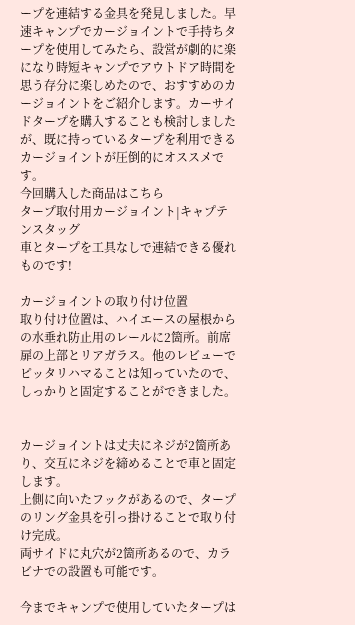ープを連結する金具を発見しました。早速キャンプでカージョイントで手持ちタープを使用してみたら、設営が劇的に楽になり時短キャンプでアウトドア時間を思う存分に楽しめたので、おすすめのカージョイントをご紹介します。カーサイドタープを購入することも検討しましたが、既に持っているタープを利用できるカージョイントが圧倒的にオススメです。
今回購入した商品はこちら
タープ取付用カージョイント|キャプテンスタッグ
車とタープを工具なしで連結できる優れものです!

カージョイントの取り付け位置
取り付け位置は、ハイエースの屋根からの水垂れ防止用のレールに2箇所。前席扉の上部とリアガラス。他のレビューでピッタリハマることは知っていたので、しっかりと固定することができました。


カージョイントは丈夫にネジが2箇所あり、交互にネジを締めることで車と固定します。
上側に向いたフックがあるので、タープのリング金具を引っ掛けることで取り付け完成。
両サイドに丸穴が2箇所あるので、カラビナでの設置も可能です。

今までキャンプで使用していたタープは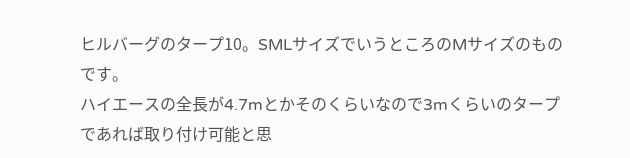ヒルバーグのタープ10。SMLサイズでいうところのMサイズのものです。
ハイエースの全長が4.7mとかそのくらいなので3mくらいのタープであれば取り付け可能と思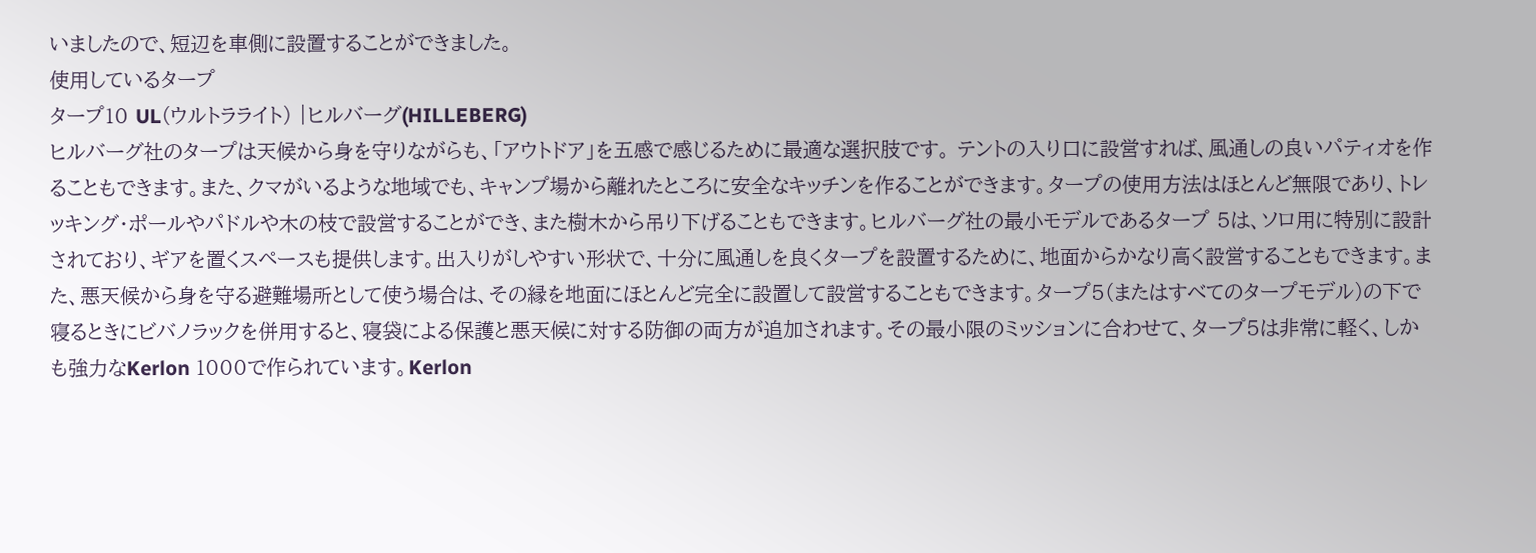いましたので、短辺を車側に設置することができました。
使用しているタープ
タープ10 UL(ウルトラライト) |ヒルバーグ(HILLEBERG)
ヒルバーグ社のタープは天候から身を守りながらも、「アウトドア」を五感で感じるために最適な選択肢です。 テントの入り口に設営すれば、風通しの良いパティオを作ることもできます。また、クマがいるような地域でも、キャンプ場から離れたところに安全なキッチンを作ることができます。タープの使用方法はほとんど無限であり、トレッキング・ポールやパドルや木の枝で設営することができ、また樹木から吊り下げることもできます。ヒルバーグ社の最小モデルであるタープ 5は、ソロ用に特別に設計されており、ギアを置くスペースも提供します。出入りがしやすい形状で、十分に風通しを良くタープを設置するために、地面からかなり高く設営することもできます。また、悪天候から身を守る避難場所として使う場合は、その縁を地面にほとんど完全に設置して設営することもできます。タープ5(またはすべてのタープモデル)の下で寝るときにビバノラックを併用すると、寝袋による保護と悪天候に対する防御の両方が追加されます。その最小限のミッションに合わせて、タープ5は非常に軽く、しかも強力なKerlon 1000で作られています。Kerlon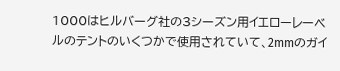1000はヒルバーグ社の3シーズン用イエローレーベルのテントのいくつかで使用されていて、2mmのガイ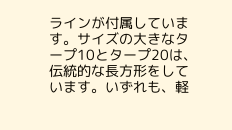ラインが付属しています。サイズの大きなタープ10とタープ20は、伝統的な長方形をしています。いずれも、軽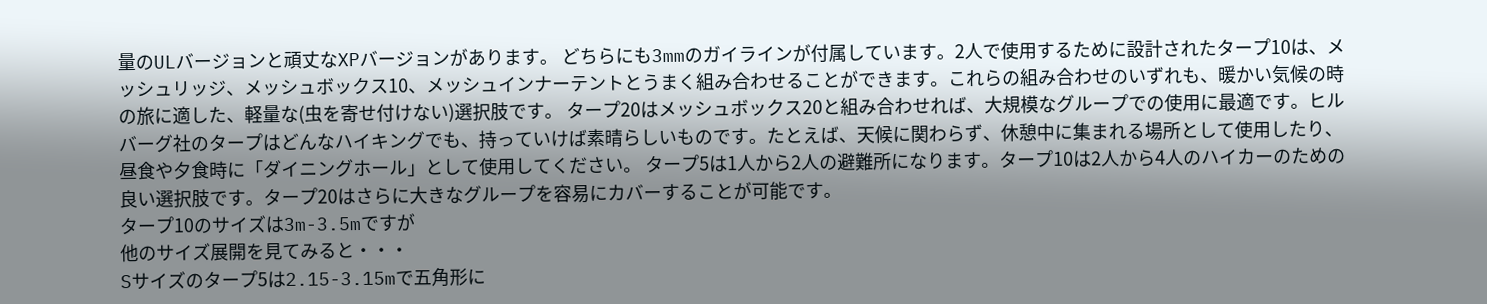量のULバージョンと頑丈なXPバージョンがあります。 どちらにも3mmのガイラインが付属しています。2人で使用するために設計されたタープ10は、メッシュリッジ、メッシュボックス10、メッシュインナーテントとうまく組み合わせることができます。これらの組み合わせのいずれも、暖かい気候の時の旅に適した、軽量な(虫を寄せ付けない)選択肢です。 タープ20はメッシュボックス20と組み合わせれば、大規模なグループでの使用に最適です。ヒルバーグ社のタープはどんなハイキングでも、持っていけば素晴らしいものです。たとえば、天候に関わらず、休憩中に集まれる場所として使用したり、昼食や夕食時に「ダイニングホール」として使用してください。 タープ5は1人から2人の避難所になります。タープ10は2人から4人のハイカーのための良い選択肢です。タープ20はさらに大きなグループを容易にカバーすることが可能です。
タープ10のサイズは3m-3.5mですが
他のサイズ展開を見てみると・・・
Sサイズのタープ5は2.15-3.15mで五角形に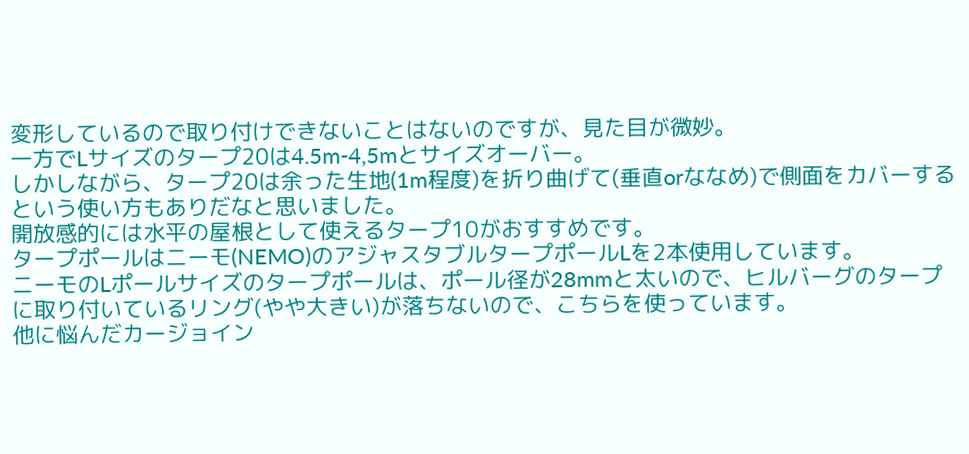変形しているので取り付けできないことはないのですが、見た目が微妙。
一方でLサイズのタープ20は4.5m-4,5mとサイズオーバー。
しかしながら、タープ20は余った生地(1m程度)を折り曲げて(垂直orななめ)で側面をカバーするという使い方もありだなと思いました。
開放感的には水平の屋根として使えるタープ10がおすすめです。
タープポールはニーモ(NEMO)のアジャスタブルタープポールLを2本使用しています。
ニーモのLポールサイズのタープポールは、ポール径が28mmと太いので、ヒルバーグのタープに取り付いているリング(やや大きい)が落ちないので、こちらを使っています。
他に悩んだカージョイン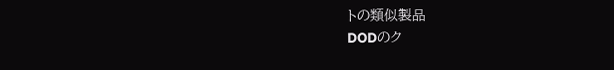トの類似製品
DODのク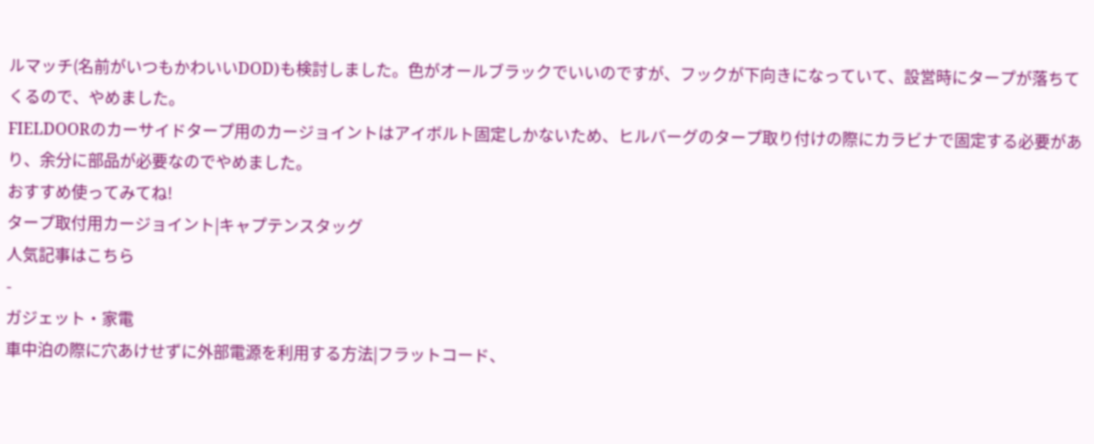ルマッチ(名前がいつもかわいいDOD)も検討しました。色がオールブラックでいいのですが、フックが下向きになっていて、設営時にタープが落ちてくるので、やめました。
FIELDOORのカーサイドタープ用のカージョイントはアイボルト固定しかないため、ヒルバーグのタープ取り付けの際にカラビナで固定する必要があり、余分に部品が必要なのでやめました。
おすすめ使ってみてね!
タープ取付用カージョイント|キャプテンスタッグ
人気記事はこちら
-
ガジェット・家電
車中泊の際に穴あけせずに外部電源を利用する方法|フラットコード、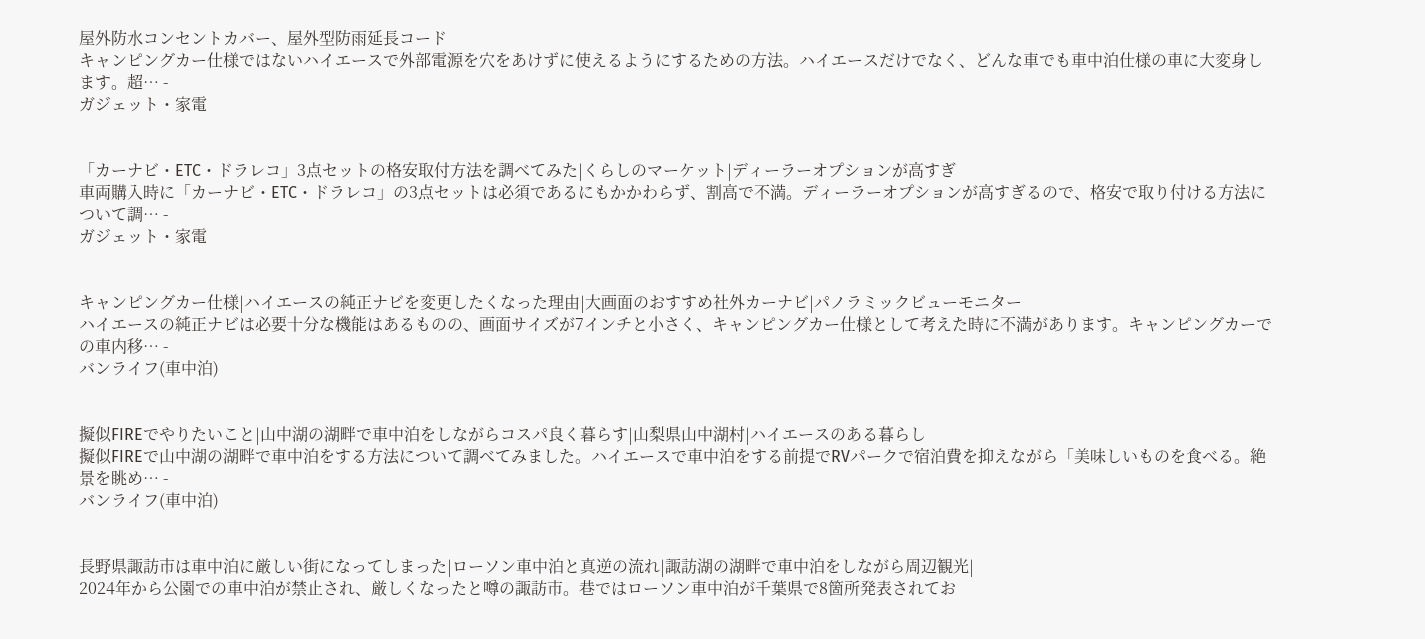屋外防水コンセントカバー、屋外型防雨延長コード
キャンピングカー仕様ではないハイエースで外部電源を穴をあけずに使えるようにするための方法。ハイエースだけでなく、どんな車でも車中泊仕様の車に大変身します。超… -
ガジェット・家電


「カーナビ・ETC・ドラレコ」3点セットの格安取付方法を調べてみた|くらしのマーケット|ディーラーオプションが高すぎ
車両購入時に「カーナビ・ETC・ドラレコ」の3点セットは必須であるにもかかわらず、割高で不満。ディーラーオプションが高すぎるので、格安で取り付ける方法について調… -
ガジェット・家電


キャンピングカー仕様|ハイエースの純正ナビを変更したくなった理由|大画面のおすすめ社外カーナビ|パノラミックビューモニター
ハイエースの純正ナビは必要十分な機能はあるものの、画面サイズが7インチと小さく、キャンピングカー仕様として考えた時に不満があります。キャンピングカーでの車内移… -
バンライフ(車中泊)


擬似FIREでやりたいこと|山中湖の湖畔で車中泊をしながらコスパ良く暮らす|山梨県山中湖村|ハイエースのある暮らし
擬似FIREで山中湖の湖畔で車中泊をする方法について調べてみました。ハイエースで車中泊をする前提でRVパークで宿泊費を抑えながら「美味しいものを食べる。絶景を眺め… -
バンライフ(車中泊)


長野県諏訪市は車中泊に厳しい街になってしまった|ローソン車中泊と真逆の流れ|諏訪湖の湖畔で車中泊をしながら周辺観光|
2024年から公園での車中泊が禁止され、厳しくなったと噂の諏訪市。巷ではローソン車中泊が千葉県で8箇所発表されてお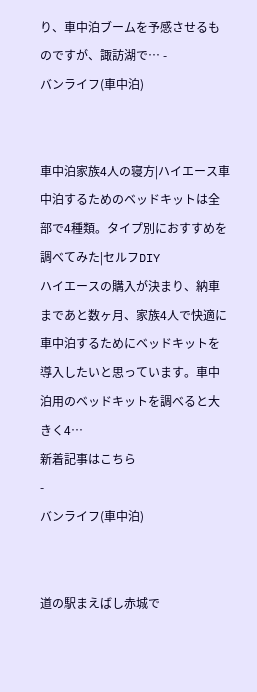り、車中泊ブームを予感させるものですが、諏訪湖で… -
バンライフ(車中泊)


車中泊家族4人の寝方|ハイエース車中泊するためのベッドキットは全部で4種類。タイプ別におすすめを調べてみた|セルフDIY
ハイエースの購入が決まり、納車まであと数ヶ月、家族4人で快適に車中泊するためにベッドキットを導入したいと思っています。車中泊用のベッドキットを調べると大きく4…
新着記事はこちら
-
バンライフ(車中泊)


道の駅まえばし赤城で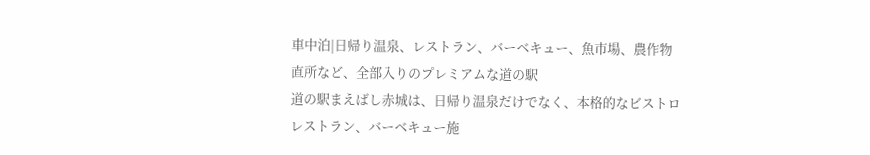車中泊|日帰り温泉、レストラン、バーベキュー、魚市場、農作物直所など、全部入りのプレミアムな道の駅
道の駅まえばし赤城は、日帰り温泉だけでなく、本格的なビストロレストラン、バーベキュー施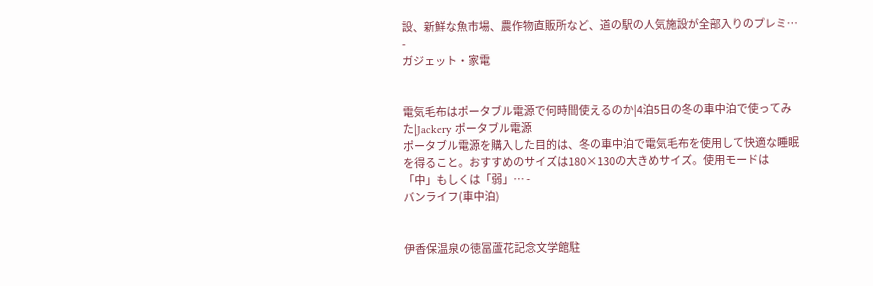設、新鮮な魚市場、農作物直販所など、道の駅の人気施設が全部入りのプレミ… -
ガジェット・家電


電気毛布はポータブル電源で何時間使えるのか|4泊5日の冬の車中泊で使ってみた|Jackery ポータブル電源
ポータブル電源を購入した目的は、冬の車中泊で電気毛布を使用して快適な睡眠を得ること。おすすめのサイズは180×130の大きめサイズ。使用モードは「中」もしくは「弱」… -
バンライフ(車中泊)


伊香保温泉の徳冨蘆花記念文学館駐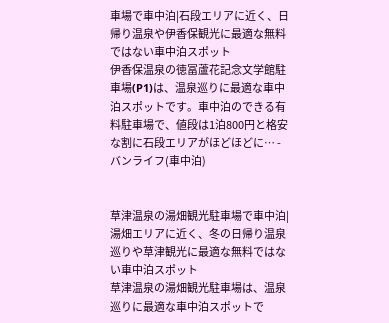車場で車中泊|石段エリアに近く、日帰り温泉や伊香保観光に最適な無料ではない車中泊スポット
伊香保温泉の徳冨蘆花記念文学館駐車場(P1)は、温泉巡りに最適な車中泊スポットです。車中泊のできる有料駐車場で、値段は1泊800円と格安な割に石段エリアがほどほどに… -
バンライフ(車中泊)


草津温泉の湯畑観光駐車場で車中泊|湯畑エリアに近く、冬の日帰り温泉巡りや草津観光に最適な無料ではない車中泊スポット
草津温泉の湯畑観光駐車場は、温泉巡りに最適な車中泊スポットで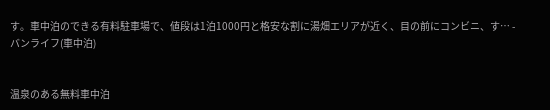す。車中泊のできる有料駐車場で、値段は1泊1000円と格安な割に湯畑エリアが近く、目の前にコンビニ、す… -
バンライフ(車中泊)


温泉のある無料車中泊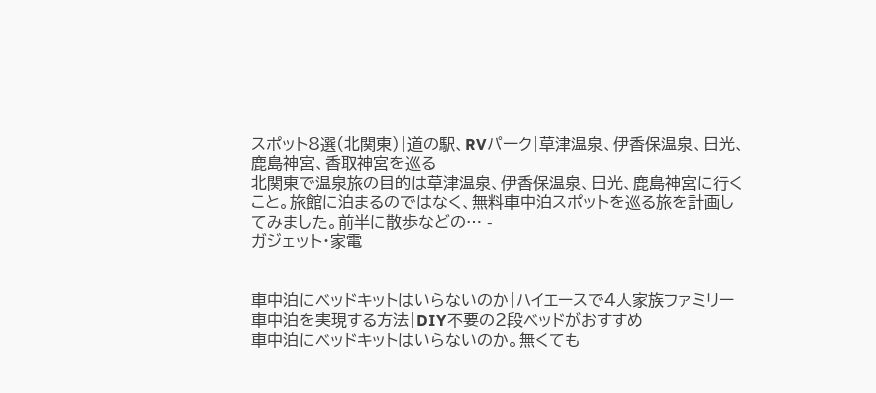スポット8選(北関東)|道の駅、RVパーク|草津温泉、伊香保温泉、日光、鹿島神宮、香取神宮を巡る
北関東で温泉旅の目的は草津温泉、伊香保温泉、日光、鹿島神宮に行くこと。旅館に泊まるのではなく、無料車中泊スポットを巡る旅を計画してみました。前半に散歩などの… -
ガジェット・家電


車中泊にベッドキットはいらないのか|ハイエースで4人家族ファミリー車中泊を実現する方法|DIY不要の2段ベッドがおすすめ
車中泊にベッドキットはいらないのか。無くても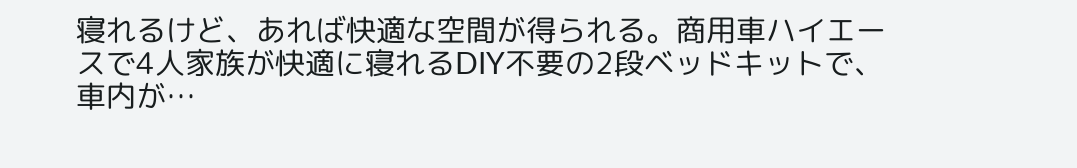寝れるけど、あれば快適な空間が得られる。商用車ハイエースで4人家族が快適に寝れるDIY不要の2段ベッドキットで、車内が…